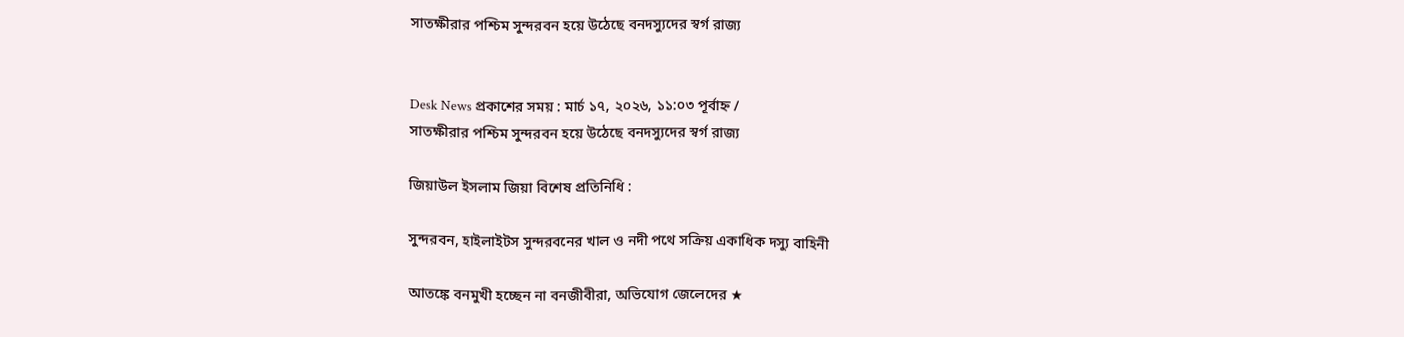সাতক্ষীরার পশ্চিম সুন্দরবন হয়ে উঠেছে বনদস্যুদের স্বর্গ রাজ্য


Desk News প্রকাশের সময় : মার্চ ১৭, ২০২৬, ১১:০৩ পূর্বাহ্ন /
সাতক্ষীরার পশ্চিম সুন্দরবন হয়ে উঠেছে বনদস্যুদের স্বর্গ রাজ্য

জিয়াউল ইসলাম জিয়া বিশেষ প্রতিনিধি :

সুন্দরবন, হাইলাইটস সুন্দরবনের খাল ও নদী পথে সক্রিয় একাধিক দস্যু বাহিনী

আতঙ্কে বনমুখী হচ্ছেন না বনজীবীরা, অভিযোগ জেলেদের ★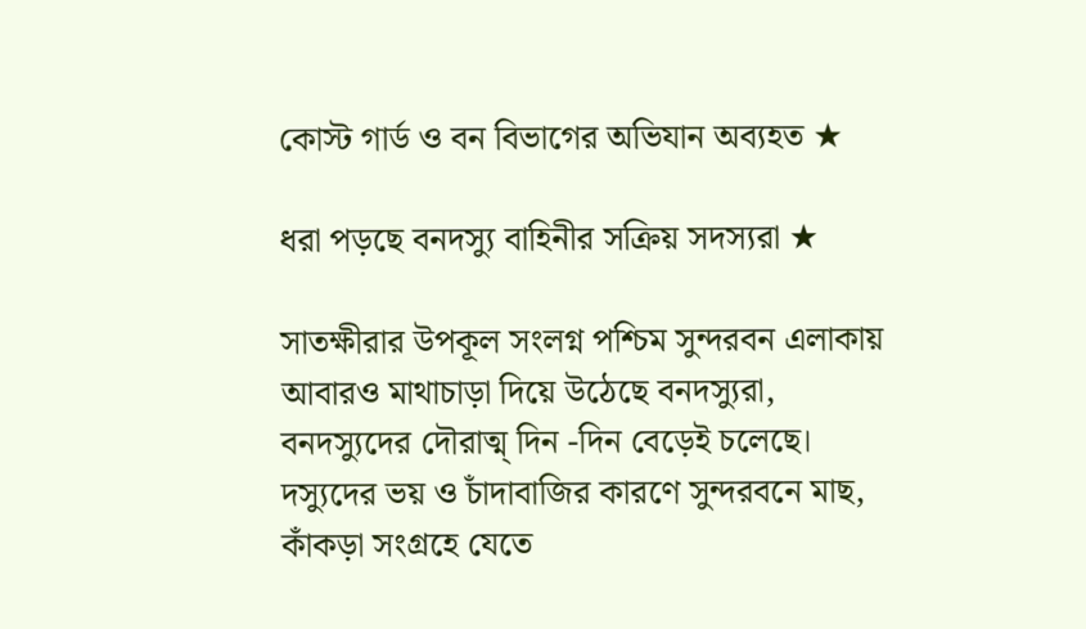কোস্ট গার্ড ও বন বিভাগের অভিযান অব্যহত ★

ধরা পড়ছে বনদস্যু বাহিনীর সক্রিয় সদস্যরা ★

সাতক্ষীরার উপকূল সংলগ্ন পশ্চিম সুন্দরবন এলাকায় আবারও মাথাচাড়া দিয়ে উঠেছে বনদস্যুরা, বনদস্যুদের দৌরাত্ম্ দিন -দিন বেড়েই চলেছে। দস্যুদের ভয় ও চাঁদাবাজির কারণে সুন্দরবনে মাছ, কাঁকড়া সংগ্রহে যেতে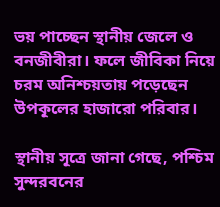ভয় পাচ্ছেন স্থানীয় জেলে ও বনজীবীরা। ফলে জীবিকা নিয়ে চরম অনিশ্চয়তায় পড়েছেন উপকূলের হাজারো পরিবার।

স্থানীয় সূত্রে জানা গেছে, পশ্চিম সুন্দরবনের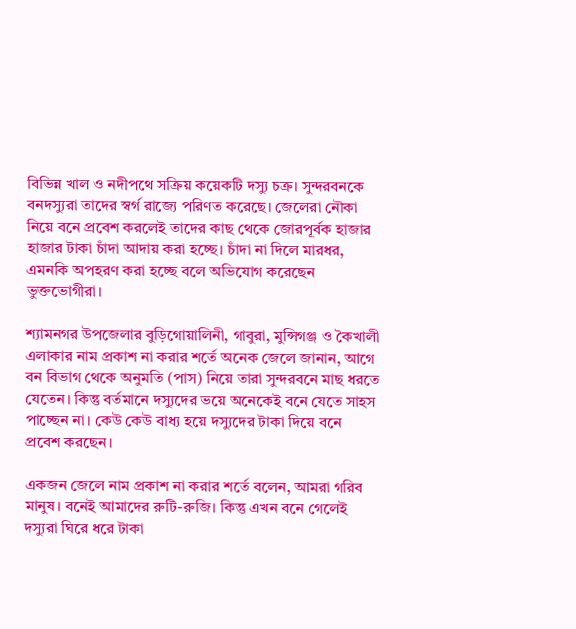বিভিন্ন খাল ও নদীপথে সক্রিয় কয়েকটি দস্যু চক্র। সুন্দরবনকে বনদস্যুরা তাদের স্বর্গ রাজ্যে পরিণত করেছে। জেলেরা নৌকা নিয়ে বনে প্রবেশ করলেই তাদের কাছ থেকে জোরপূর্বক হাজার হাজার টাকা চাঁদা আদায় করা হচ্ছে। চাঁদা না দিলে মারধর, এমনকি অপহরণ করা হচ্ছে বলে অভিযোগ করেছেন ভুক্তভোগীরা।

শ্যামনগর উপজেলার বুড়িগোয়ালিনী, গাবুরা, মুন্সিগঞ্জ ও কৈখালী এলাকার নাম প্রকাশ না করার শর্তে অনেক জেলে জানান, আগে বন বিভাগ থেকে অনুমতি (পাস) নিয়ে তারা সুন্দরবনে মাছ ধরতে যেতেন। কিন্তু বর্তমানে দস্যুদের ভয়ে অনেকেই বনে যেতে সাহস পাচ্ছেন না। কেউ কেউ বাধ্য হয়ে দস্যুদের টাকা দিয়ে বনে প্রবেশ করছেন।

একজন জেলে নাম প্রকাশ না করার শর্তে বলেন, আমরা গরিব মানুষ। বনেই আমাদের রুটি-রুজি। কিন্তু এখন বনে গেলেই দস্যুরা ঘিরে ধরে টাকা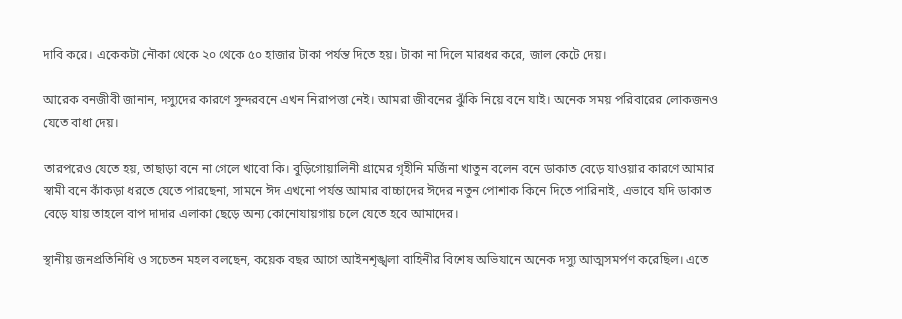দাবি করে। একেকটা নৌকা থেকে ২০ থেকে ৫০ হাজার টাকা পর্যন্ত দিতে হয়। টাকা না দিলে মারধর করে, জাল কেটে দেয়।

আরেক বনজীবী জানান, দস্যুদের কারণে সুন্দরবনে এখন নিরাপত্তা নেই। আমরা জীবনের ঝুঁকি নিয়ে বনে যাই। অনেক সময় পরিবারের লোকজনও যেতে বাধা দেয়।

তারপরেও যেতে হয়, তাছাড়া বনে না গেলে খাবো কি। বুড়িগোয়ালিনী গ্রামের গৃহীনি মর্জিনা খাতুন বলেন বনে ডাকাত বেড়ে যাওয়ার কারণে আমার স্বামী বনে কাঁকড়া ধরতে যেতে পারছেনা, সামনে ঈদ এখনো পর্যন্ত আমার বাচ্চাদের ঈদের নতুন পোশাক কিনে দিতে পারিনাই, এভাবে যদি ডাকাত বেড়ে যায় তাহলে বাপ দাদার এলাকা ছেড়ে অন্য কোনোযায়গায় চলে যেতে হবে আমাদের।

স্থানীয় জনপ্রতিনিধি ও সচেতন মহল বলছেন, কয়েক বছর আগে আইনশৃঙ্খলা বাহিনীর বিশেষ অভিযানে অনেক দস্যু আত্মসমর্পণ করেছিল। এতে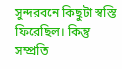সুন্দরবনে কিছুটা স্বস্তি ফিরেছিল। কিন্তু সম্প্রতি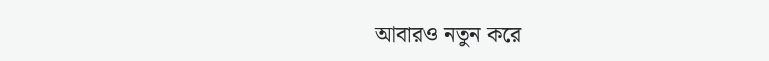আবারও নতুন করে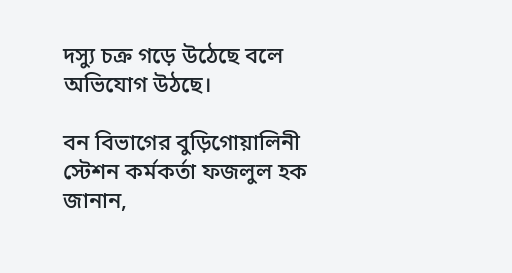দস্যু চক্র গড়ে উঠেছে বলে অভিযোগ উঠছে।

বন বিভাগের বুড়িগোয়ালিনী স্টেশন কর্মকর্তা ফজলুল হক জানান,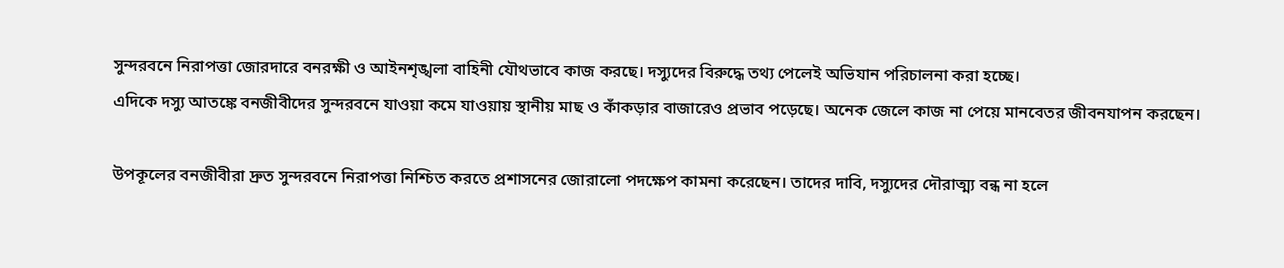সুন্দরবনে নিরাপত্তা জোরদারে বনরক্ষী ও আইনশৃঙ্খলা বাহিনী যৌথভাবে কাজ করছে। দস্যুদের বিরুদ্ধে তথ্য পেলেই অভিযান পরিচালনা করা হচ্ছে।
এদিকে দস্যু আতঙ্কে বনজীবীদের সুন্দরবনে যাওয়া কমে যাওয়ায় স্থানীয় মাছ ও কাঁকড়ার বাজারেও প্রভাব পড়েছে। অনেক জেলে কাজ না পেয়ে মানবেতর জীবনযাপন করছেন।

উপকূলের বনজীবীরা দ্রুত সুন্দরবনে নিরাপত্তা নিশ্চিত করতে প্রশাসনের জোরালো পদক্ষেপ কামনা করেছেন। তাদের দাবি, দস্যুদের দৌরাত্ম্য বন্ধ না হলে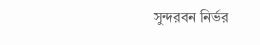সুন্দরবন নির্ভর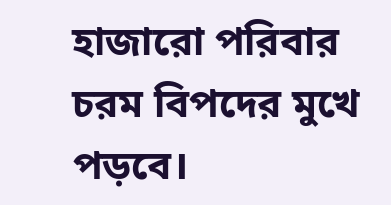হাজারো পরিবার চরম বিপদের মুখে পড়বে।